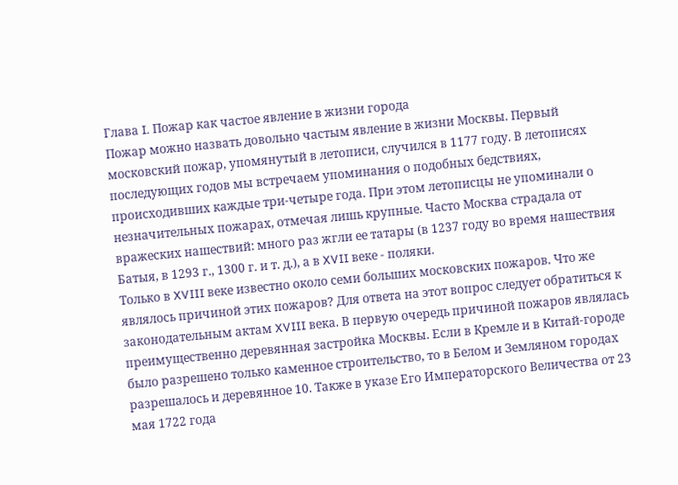Глава I. Пожар как частое явление в жизни города
Пожар можно назвать довольно частым явление в жизни Москвы. Первый московский пожар, упомянутый в летописи, случился в 1177 году. В летописях последующих годов мы встречаем упоминания о подобных бедствиях, происходивших каждые три-четыре года. При этом летописцы не упоминали о незначительных пожарах, отмечая лишь крупные. Часто Москва страдала от вражеских нашествий: много раз жгли ее татары (в 1237 году во время нашествия Батыя, в 1293 г., 1300 г. и т. д.), а в XVII веке - поляки.
Только в XVIII веке известно около семи больших московских пожаров. Что же являлось причиной этих пожаров? Для ответа на этот вопрос следует обратиться к законодательным актам XVIII века. В первую очередь причиной пожаров являлась преимущественно деревянная застройка Москвы. Если в Кремле и в Китай-городе было разрешено только каменное строительство, то в Белом и Земляном городах разрешалось и деревянное 10. Также в указе Его Императорского Величества от 23 мая 1722 года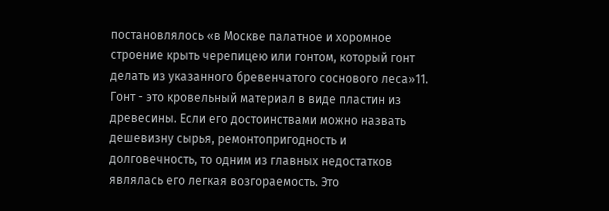постановлялось «в Москве палатное и хоромное строение крыть черепицею или гонтом, который гонт делать из указанного бревенчатого соснового леса»11. Гонт - это кровельный материал в виде пластин из древесины. Если его достоинствами можно назвать дешевизну сырья, ремонтопригодность и долговечность, то одним из главных недостатков являлась его легкая возгораемость. Это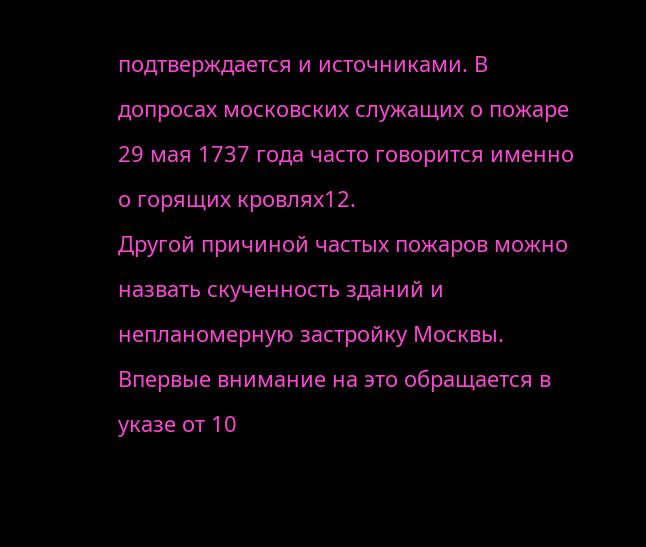подтверждается и источниками. В допросах московских служащих о пожаре 29 мая 1737 года часто говорится именно о горящих кровлях12.
Другой причиной частых пожаров можно назвать скученность зданий и непланомерную застройку Москвы. Впервые внимание на это обращается в указе от 10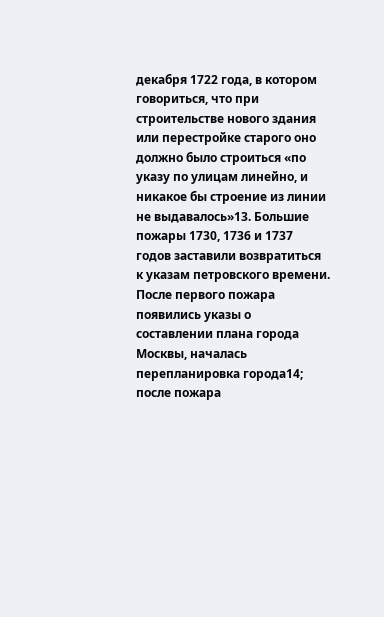декабря 1722 года, в котором говориться, что при строительстве нового здания или перестройке старого оно должно было строиться «по указу по улицам линейно, и никакое бы строение из линии не выдавалось»13. Большие пожары 1730, 1736 и 1737 годов заставили возвратиться к указам петровского времени. После первого пожара появились указы о составлении плана города Москвы, началась перепланировка города14; после пожара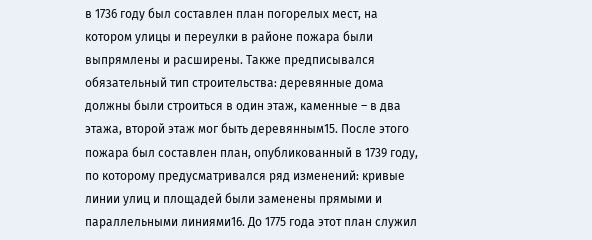в 1736 году был составлен план погорелых мест, на котором улицы и переулки в районе пожара были выпрямлены и расширены. Также предписывался обязательный тип строительства: деревянные дома должны были строиться в один этаж, каменные – в два этажа, второй этаж мог быть деревянным15. После этого пожара был составлен план, опубликованный в 1739 году, по которому предусматривался ряд изменений: кривые линии улиц и площадей были заменены прямыми и параллельными линиями16. До 1775 года этот план служил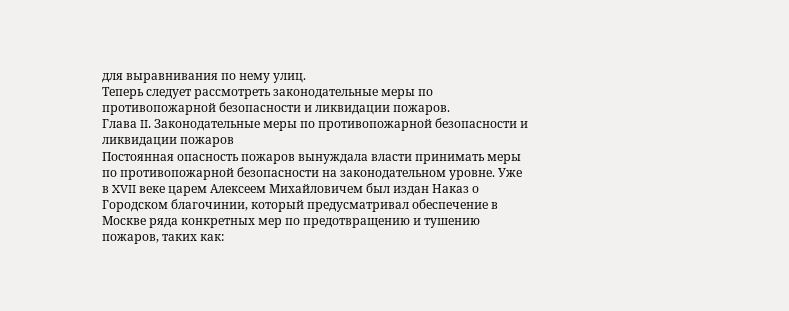для выравнивания по нему улиц.
Теперь следует рассмотреть законодательные меры по противопожарной безопасности и ликвидации пожаров.
Глава II. Законодательные меры по противопожарной безопасности и ликвидации пожаров
Постоянная опасность пожаров вынуждала власти принимать меры по противопожарной безопасности на законодательном уровне. Уже в XVII веке царем Алексеем Михайловичем был издан Наказ о Городском благочинии, который предусматривал обеспечение в Москве ряда конкретных мер по предотвращению и тушению пожаров, таких как: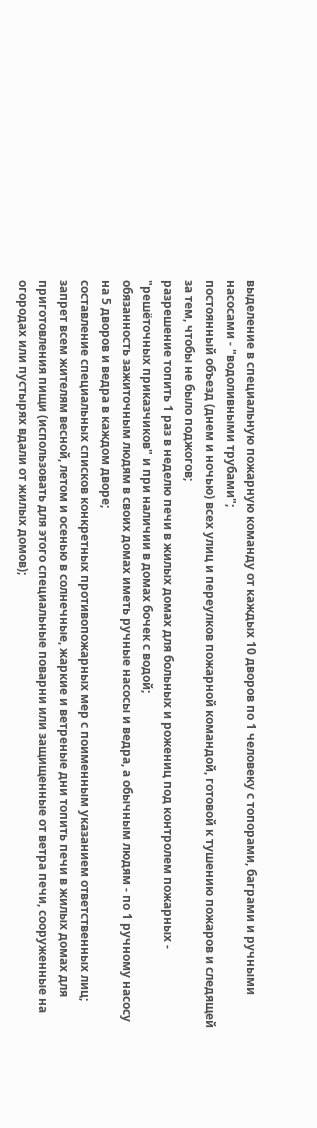выделение в специальную пожарную команду от каждых 10 дворов по 1 человеку с топорами, баграми и ручными насосами - "водоливными трубами";
постоянный объезд (днем и ночью) всех улиц и переулков пожарной командой, готовой к тушению пожаров и следящей за тем, чтобы не было поджогов;
разрешение топить 1 раз в неделю печи в жилых домах для больных и рожениц под контролем пожарных - "решёточных приказчиков" и при наличии в домах бочек с водой;
обязанность зажиточным людям в своих домах иметь ручные насосы и ведра, а обычным людям - по 1 ручному насосу на 5 дворов и ведра в каждом дворе;
составление специальных списков конкретных противопожарных мер с поименным указанием ответственных лиц;
запрет всем жителям весной, летом и осенью в солнечные, жаркие и ветреные дни топить печи в жилых домах для приготовления пищи (использовать для этого специальные поварни или защищенные от ветра печи, сооруженные на огородах или пустырях вдали от жилых домов);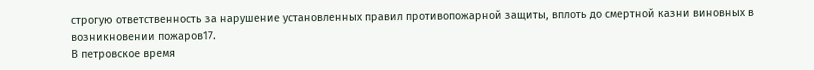строгую ответственность за нарушение установленных правил противопожарной защиты, вплоть до смертной казни виновных в возникновении пожаров17.
В петровское время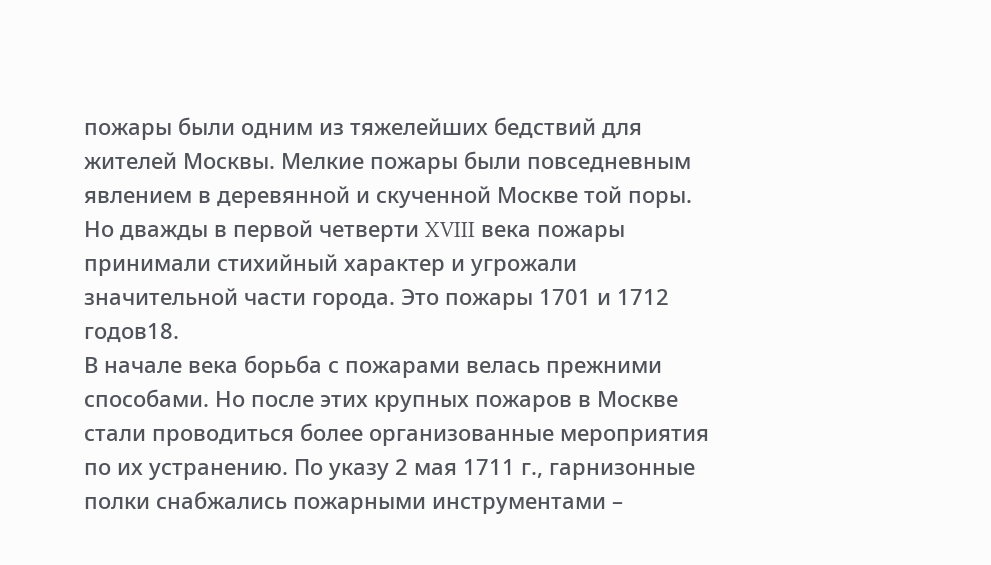пожары были одним из тяжелейших бедствий для жителей Москвы. Мелкие пожары были повседневным явлением в деревянной и скученной Москве той поры. Но дважды в первой четверти XVIII века пожары принимали стихийный характер и угрожали значительной части города. Это пожары 1701 и 1712 годов18.
В начале века борьба с пожарами велась прежними способами. Но после этих крупных пожаров в Москве стали проводиться более организованные мероприятия по их устранению. По указу 2 мая 1711 г., гарнизонные полки снабжались пожарными инструментами –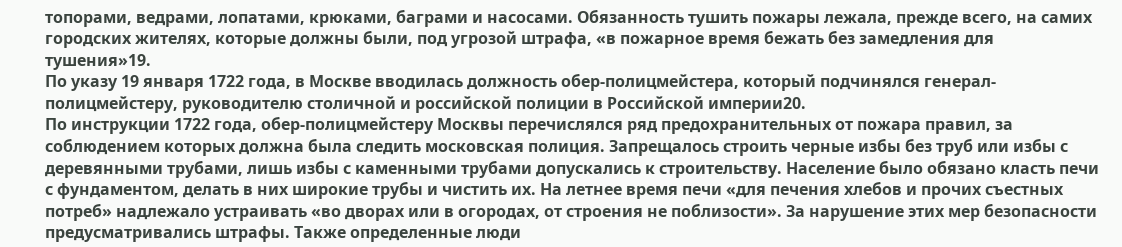топорами, ведрами, лопатами, крюками, баграми и насосами. Обязанность тушить пожары лежала, прежде всего, на самих городских жителях, которые должны были, под угрозой штрафа, «в пожарное время бежать без замедления для тушения»19.
По указу 19 января 1722 года, в Москве вводилась должность обер-полицмейстера, который подчинялся генерал-полицмейстеру, руководителю столичной и российской полиции в Российской империи20.
По инструкции 1722 года, обер-полицмейстеру Москвы перечислялся ряд предохранительных от пожара правил, за соблюдением которых должна была следить московская полиция. Запрещалось строить черные избы без труб или избы с деревянными трубами, лишь избы с каменными трубами допускались к строительству. Население было обязано класть печи с фундаментом, делать в них широкие трубы и чистить их. На летнее время печи «для печения хлебов и прочих съестных потреб» надлежало устраивать «во дворах или в огородах, от строения не поблизости». За нарушение этих мер безопасности предусматривались штрафы. Также определенные люди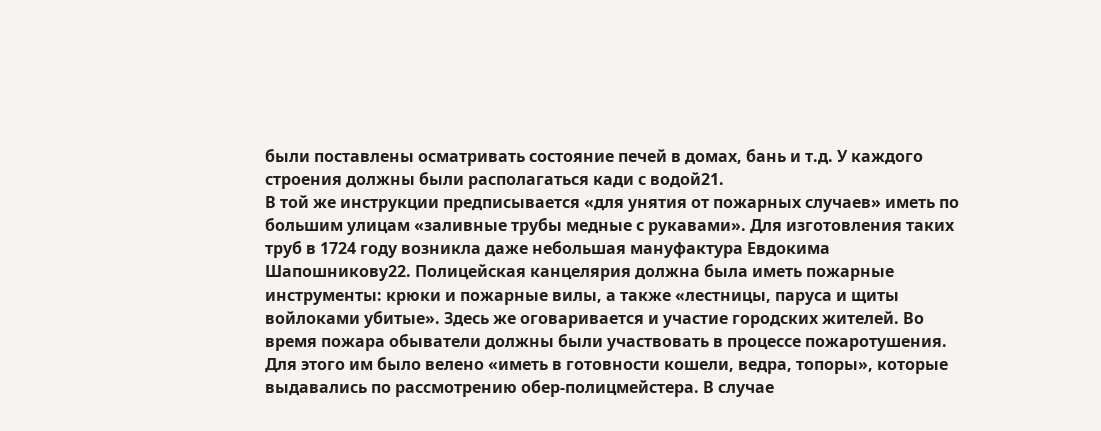были поставлены осматривать состояние печей в домах, бань и т.д. У каждого строения должны были располагаться кади с водой21.
В той же инструкции предписывается «для унятия от пожарных случаев» иметь по большим улицам «заливные трубы медные с рукавами». Для изготовления таких труб в 1724 году возникла даже небольшая мануфактура Евдокима Шапошникову22. Полицейская канцелярия должна была иметь пожарные инструменты: крюки и пожарные вилы, а также «лестницы, паруса и щиты войлоками убитые». Здесь же оговаривается и участие городских жителей. Во время пожара обыватели должны были участвовать в процессе пожаротушения. Для этого им было велено «иметь в готовности кошели, ведра, топоры», которые выдавались по рассмотрению обер-полицмейстера. В случае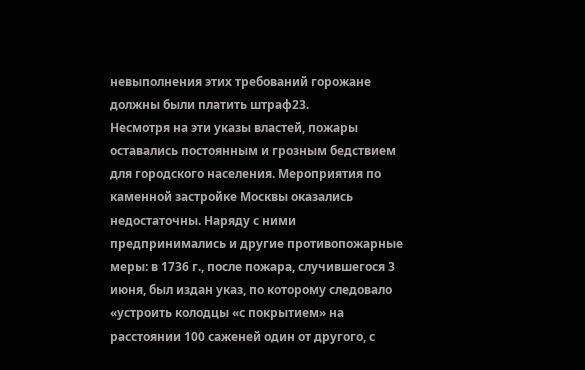невыполнения этих требований горожане должны были платить штраф23.
Несмотря на эти указы властей, пожары оставались постоянным и грозным бедствием для городского населения. Мероприятия по каменной застройке Москвы оказались недостаточны. Наряду с ними предпринимались и другие противопожарные меры: в 1736 г., после пожара, случившегося 3 июня, был издан указ, по которому следовало «устроить колодцы «с покрытием» на расстоянии 100 саженей один от другого, с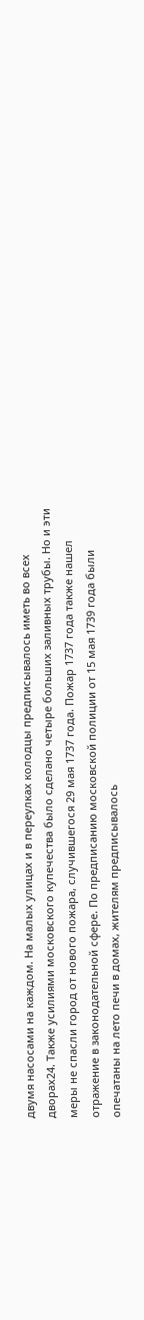двумя насосами на каждом. На малых улицах и в переулках колодцы предписывалось иметь во всех дворах24. Также усилиями московского купечества было сделано четыре больших заливных трубы. Но и эти меры не спасли город от нового пожара, случившегося 29 мая 1737 года. Пожар 1737 года также нашел отражение в законодательной сфере. По предписанию московской полиции от 15 мая 1739 года были опечатаны на лето печи в домах, жителям предписывалось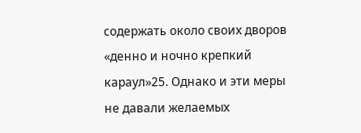содержать около своих дворов «денно и ночно крепкий караул»25. Однако и эти меры не давали желаемых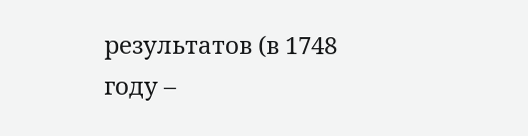результатов (в 1748 году –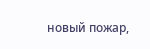новый пожар,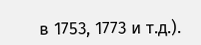в 1753, 1773 и т.д.).